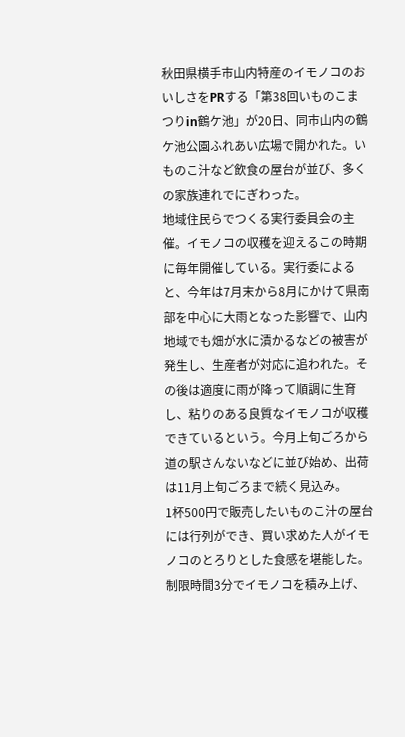秋田県横手市山内特産のイモノコのおいしさをPRする「第38回いものこまつりin鶴ケ池」が20日、同市山内の鶴ケ池公園ふれあい広場で開かれた。いものこ汁など飲食の屋台が並び、多くの家族連れでにぎわった。
地域住民らでつくる実行委員会の主催。イモノコの収穫を迎えるこの時期に毎年開催している。実行委によると、今年は7月末から8月にかけて県南部を中心に大雨となった影響で、山内地域でも畑が水に漬かるなどの被害が発生し、生産者が対応に追われた。その後は適度に雨が降って順調に生育し、粘りのある良質なイモノコが収穫できているという。今月上旬ごろから道の駅さんないなどに並び始め、出荷は11月上旬ごろまで続く見込み。
1杯500円で販売したいものこ汁の屋台には行列ができ、買い求めた人がイモノコのとろりとした食感を堪能した。
制限時間3分でイモノコを積み上げ、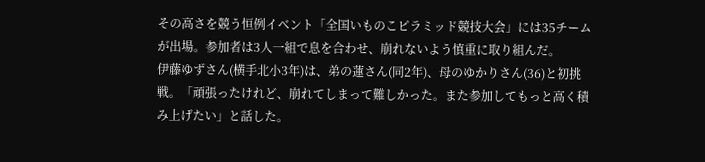その高さを競う恒例イベント「全国いものこピラミッド競技大会」には35チームが出場。参加者は3人一組で息を合わせ、崩れないよう慎重に取り組んだ。
伊藤ゆずさん(横手北小3年)は、弟の蓮さん(同2年)、母のゆかりさん(36)と初挑戦。「頑張ったけれど、崩れてしまって難しかった。また参加してもっと高く積み上げたい」と話した。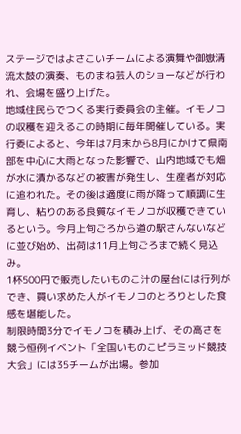ステージではよさこいチームによる演舞や御嶽清流太鼓の演奏、ものまね芸人のショーなどが行われ、会場を盛り上げた。
地域住民らでつくる実行委員会の主催。イモノコの収穫を迎えるこの時期に毎年開催している。実行委によると、今年は7月末から8月にかけて県南部を中心に大雨となった影響で、山内地域でも畑が水に漬かるなどの被害が発生し、生産者が対応に追われた。その後は適度に雨が降って順調に生育し、粘りのある良質なイモノコが収穫できているという。今月上旬ごろから道の駅さんないなどに並び始め、出荷は11月上旬ごろまで続く見込み。
1杯500円で販売したいものこ汁の屋台には行列ができ、買い求めた人がイモノコのとろりとした食感を堪能した。
制限時間3分でイモノコを積み上げ、その高さを競う恒例イベント「全国いものこピラミッド競技大会」には35チームが出場。参加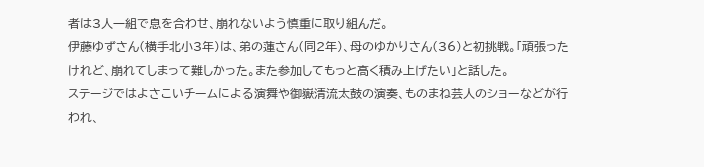者は3人一組で息を合わせ、崩れないよう慎重に取り組んだ。
伊藤ゆずさん(横手北小3年)は、弟の蓮さん(同2年)、母のゆかりさん(36)と初挑戦。「頑張ったけれど、崩れてしまって難しかった。また参加してもっと高く積み上げたい」と話した。
ステージではよさこいチームによる演舞や御嶽清流太鼓の演奏、ものまね芸人のショーなどが行われ、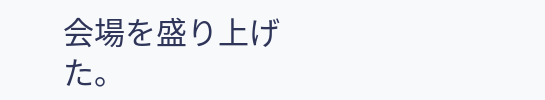会場を盛り上げた。